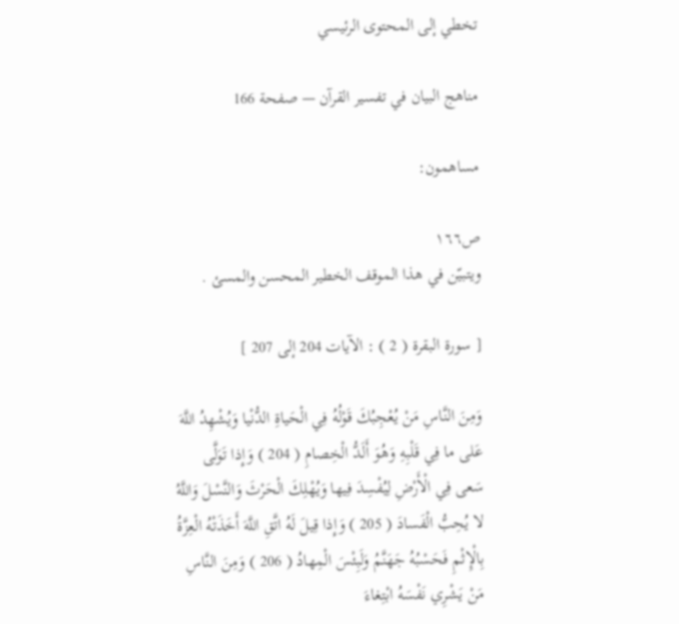تخطي إلى المحتوى الرئيسي

مناهج البيان في تفسير القرآن — صفحة 166

مساهمون:

ص١٦٦
ويتبيّن في هذا الموقف الخطير المحسن والمسئ .

[ سورة البقرة ( 2 ) : الآيات 204 إلى 207 ]

وَمِنَ النَّاسِ مَنْ يُعْجِبُكَ قَوْلُهُ فِي الْحَياةِ الدُّنْيا وَيُشْهِدُ اللَّهَ عَلى ما فِي قَلْبِهِ وَهُوَ أَلَدُّ الْخِصامِ ( 204 ) وَإِذا تَوَلَّى سَعى فِي الْأَرْضِ لِيُفْسِدَ فِيها وَيُهْلِكَ الْحَرْثَ وَالنَّسْلَ وَاللَّهُ لا يُحِبُّ الْفَسادَ ( 205 ) وَإِذا قِيلَ لَهُ اتَّقِ اللَّهَ أَخَذَتْهُ الْعِزَّةُ بِالْإِثْمِ فَحَسْبُهُ جَهَنَّمُ وَلَبِئْسَ الْمِهادُ ( 206 ) وَمِنَ النَّاسِ مَنْ يَشْرِي نَفْسَهُ ابْتِغاءَ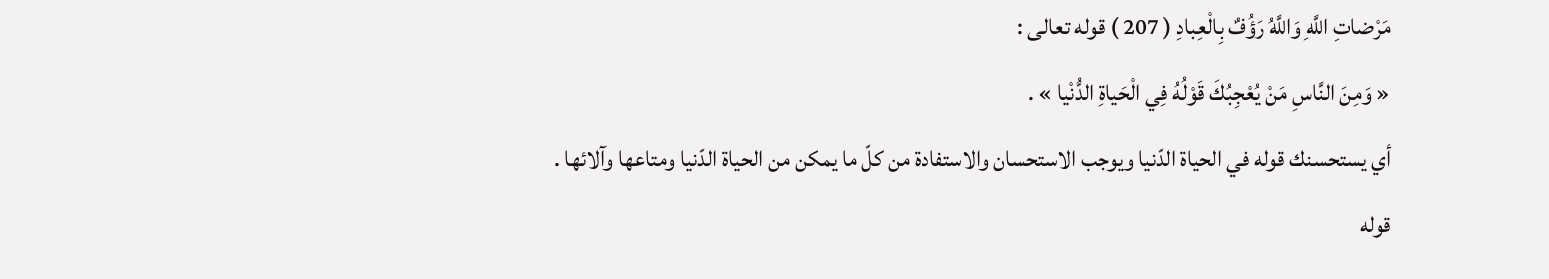مَرْضاتِ اللَّهِ وَاللَّهُ رَؤُفٌ بِالْعِبادِ ( 207 ) قوله تعالى :
« وَمِنَ النَّاسِ مَنْ يُعْجِبُكَ قَوْلُهُ فِي الْحَياةِ الدُّنْيا » .
أي يستحسنك قوله في الحياة الدّنيا ويوجب الاستحسان والاستفادة من كلّ ما يمكن من الحياة الدّنيا ومتاعها وآلائها . قوله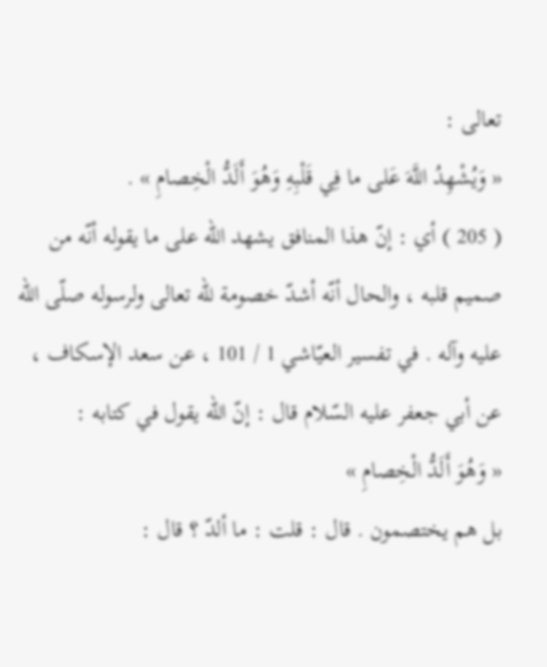تعالى :
« وَيُشْهِدُ اللَّهَ عَلى ما فِي قَلْبِهِ وَهُوَ أَلَدُّ الْخِصامِ » .
( 205 ) أي : إنّ هذا المنافق يشهد اللّه على ما يقوله أنّه من صميم قلبه ، والحال أنّه أشدّ خصومة للّه تعالى ولرسوله صلّى اللّه عليه وآله . في تفسير العيّاشي 1 / 101 ، عن سعد الإسكاف ، عن أبي جعفر عليه السّلام قال : إنّ اللّه يقول في كتابه :
« وَهُوَ أَلَدُّ الْخِصامِ »
بل هم يختصمون . قال : قلت : ما ألدّ ؟ قال :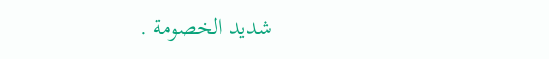شديد الخصومة .